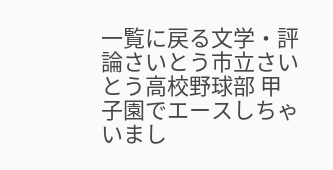一覧に戻る文学・評論さいとう市立さいとう高校野球部 甲子園でエースしちゃいまし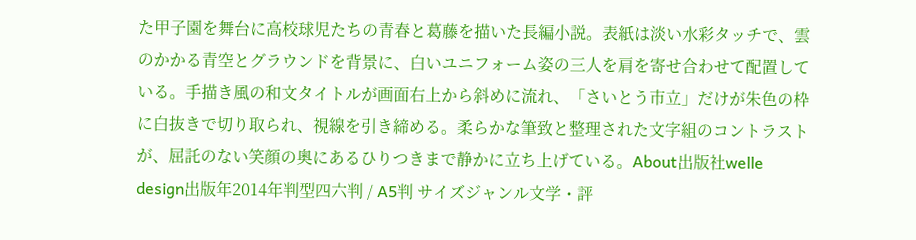た甲子園を舞台に高校球児たちの青春と葛藤を描いた長編小説。表紙は淡い水彩タッチで、雲のかかる青空とグラウンドを背景に、白いユニフォーム姿の三人を肩を寄せ合わせて配置している。手描き風の和文タイトルが画面右上から斜めに流れ、「さいとう市立」だけが朱色の枠に白抜きで切り取られ、視線を引き締める。柔らかな筆致と整理された文字組のコントラストが、屈託のない笑顔の奥にあるひりつきまで静かに立ち上げている。About出版社welle design出版年2014年判型四六判 / A5判 サイズジャンル文学・評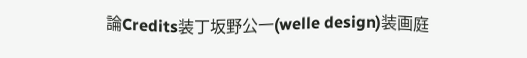論Credits装丁坂野公一(welle design)装画庭